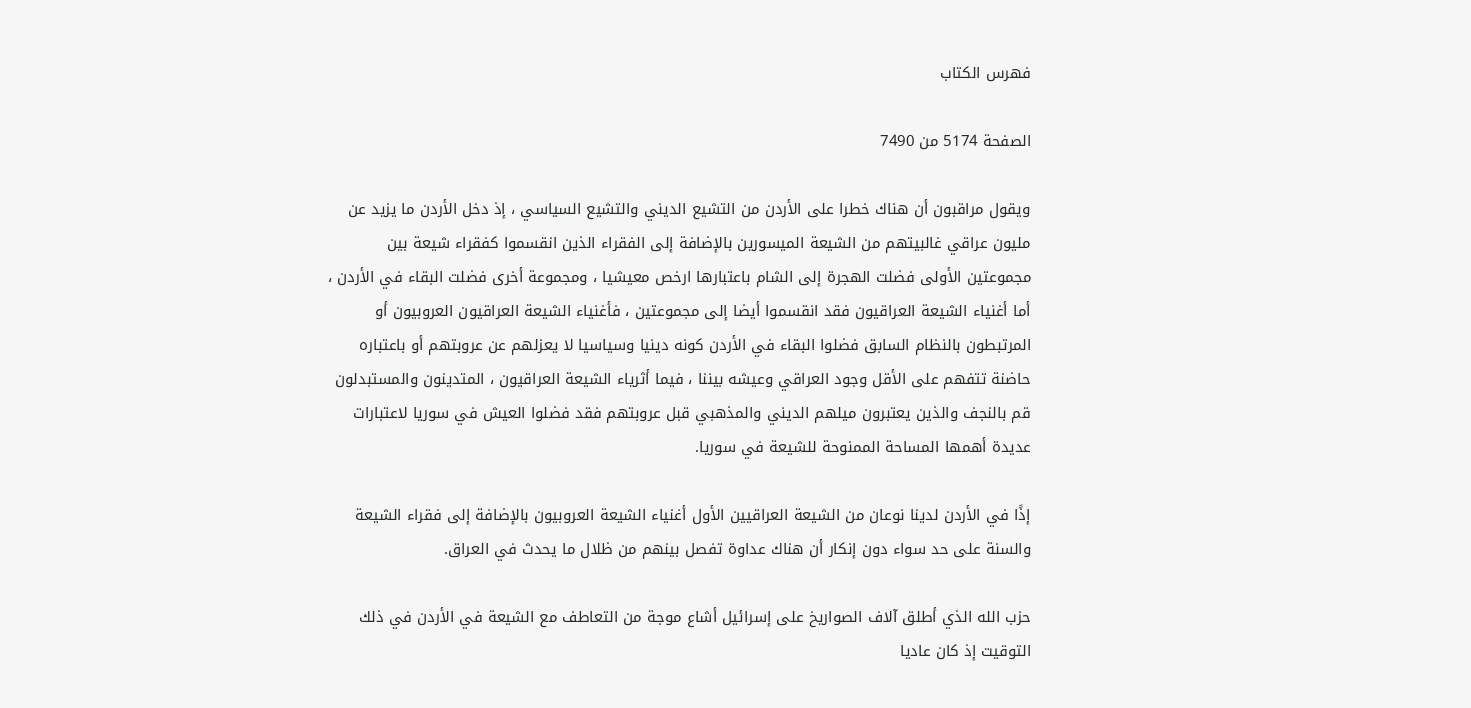فهرس الكتاب

الصفحة 5174 من 7490

ويقول مراقبون أن هناك خطرا على الأردن من التشيع الديني والتشيع السياسي ، إذ دخل الأردن ما يزيد عن مليون عراقي غالبيتهم من الشيعة الميسورين بالإضافة إلى الفقراء الذين انقسموا كفقراء شيعة بين مجموعتين الأولى فضلت الهجرة إلى الشام باعتبارها ارخص معيشيا ، ومجموعة أخرى فضلت البقاء في الأردن ، أما أغنياء الشيعة العراقيون فقد انقسموا أيضا إلى مجموعتين ، فأغنياء الشيعة العراقيون العروبيون أو المرتبطون بالنظام السابق فضلوا البقاء في الأردن كونه دينيا وسياسيا لا يعزلهم عن عروبتهم أو باعتباره حاضنة تتفهم على الأقل وجود العراقي وعيشه بيننا ، فيما أثرياء الشيعة العراقيون ، المتدينون والمستبدلون قم بالنجف والذين يعتبرون ميلهم الديني والمذهبي قبل عروبتهم فقد فضلوا العيش في سوريا لاعتبارات عديدة أهمها المساحة الممنوحة للشيعة في سوريا.

إذًا في الأردن لدينا نوعان من الشيعة العراقيين الأول أغنياء الشيعة العروبيون بالإضافة إلى فقراء الشيعة والسنة على حد سواء دون إنكار أن هناك عداوة تفصل بينهم من ظلال ما يحدث في العراق.

حزب الله الذي أطلق آلاف الصواريخ على إسرائيل أشاع موجة من التعاطف مع الشيعة في الأردن في ذلك التوقيت إذ كان عاديا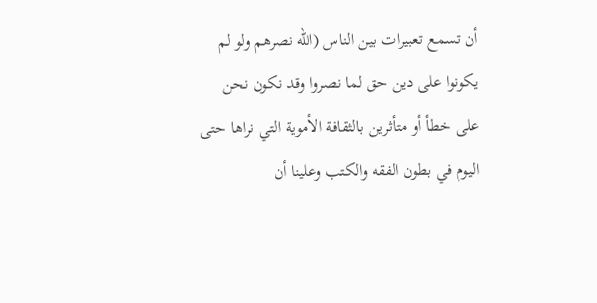أن تسمع تعبيرات بين الناس (الله نصرهم ولو لم يكونوا على دين حق لما نصروا وقد نكون نحن على خطأ أو متأثرين بالثقافة الأموية التي نراها حتى اليوم في بطون الفقه والكتب وعلينا أن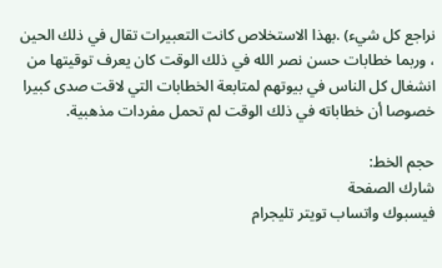نراجع كل شيء) .بهذا الاستخلاص كانت التعبيرات تقال في ذلك الحين ، وربما خطابات حسن نصر الله في ذلك الوقت كان يعرف توقيتها من انشغال كل الناس في بيوتهم لمتابعة الخطابات التي لاقت صدى كبيرا خصوصا أن خطاباته في ذلك الوقت لم تحمل مفردات مذهبية.

حجم الخط:
شارك الصفحة
فيسبوك واتساب تويتر تليجرام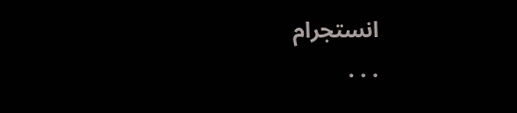انستجرام
. . .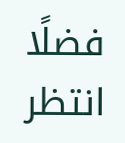فضلًا انتظر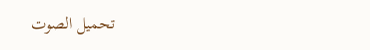تحميل الصوت